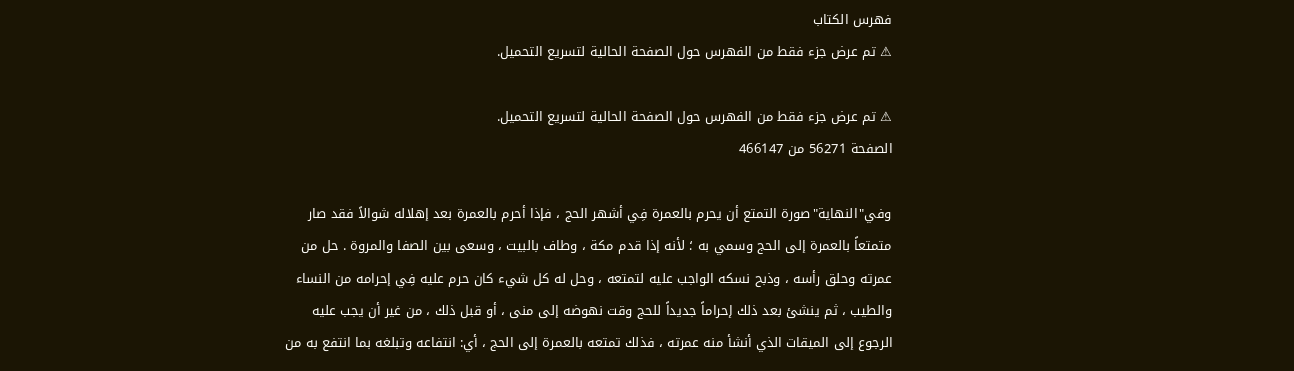فهرس الكتاب
⚠ تم عرض جزء فقط من الفهرس حول الصفحة الحالية لتسريع التحميل.

⚠ تم عرض جزء فقط من الفهرس حول الصفحة الحالية لتسريع التحميل.
الصفحة 56271 من 466147

وفي"النهاية"صورة التمتع أن يحرم بالعمرة فِي أشهر الحج ، فإذا أحرم بالعمرة بعد إهلاله شوالاً فقد صار متمتعاً بالعمرة إلى الحج وسمي به ؛ لأنه إذا قدم مكة ، وطاف بالبيت ، وسعى بين الصفا والمروة . حل من عمرته وحلق رأسه ، وذبح نسكه الواجب عليه لتمتعه ، وحل له كل شيء كان حرم عليه فِي إحرامه من النساء والطيب ، ثم ينشئ بعد ذلك إحراماً جديداً للحج وقت نهوضه إلى منى ، أو قبل ذلك ، من غير أن يجب عليه الرجوع إلى الميقات الذي أنشأ منه عمرته ، فذلك تمتعه بالعمرة إلى الحج ، أي: انتفاعه وتبلغه بما انتفع به من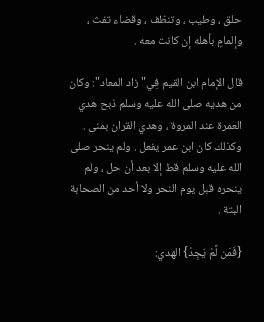حلق ، وطيب ، وتنظف ، وقضاء تفث ، وإلمامٍ بأهله إن كانت معه .

قال الإمام ابن القيم فِي"زاد المعاد": وكان من هديه صلى الله عليه وسلم ذبح هدي العمرة عند المروة ، وهدي القران بمنى . وكذلك كان ابن عمر يفعل . ولم ينحر صلى الله عليه وسلم قط إلا بعد أن حل ، ولم ينحره قبل يوم النحر ولا أحد من الصحابة البتة .

{فَمَن لَّمْ يَجِدْ} الهدي: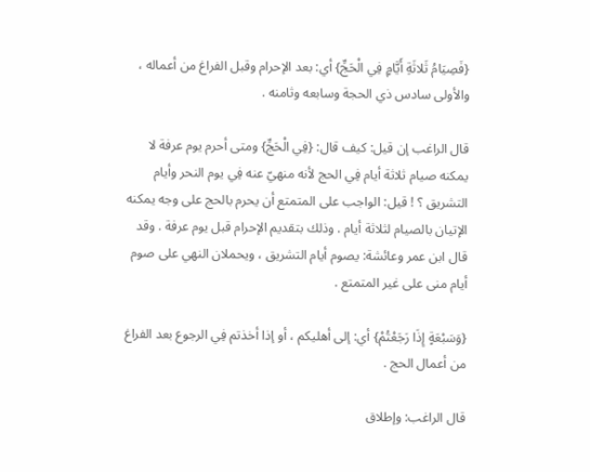{فَصِيَامُ ثَلاثَةِ أَيَّامٍ فِي الْحَجِّ} أي: بعد الإحرام وقبل الفراغ من أعماله ، والأولى سادس ذي الحجة وسابعه وثامنه .

قال الراغب إن قيل: كيف قال: {فِي الْحَجِّ} ومتى أحرم يوم عرفة لا يمكنه صيام ثلاثة أيام فِي الحج لأنه منهيّ عنه فِي يوم النحر وأيام التشريق ؟ ! قيل: الواجب على المتمتع أن يحرم بالحج على وجه يمكنه الإتيان بالصيام لثلاثة أيام . وذلك بتقديم الإحرام قبل يوم عرفة . وقد قال ابن عمر وعائشة: يصوم أيام التشريق ، ويحملان النهي على صوم أيام منى على غير المتمتع .

{وَسَبْعَةٍ إِذَا رَجَعْتُمْ} أي: إلى أهليكم ، أو إذا أخذتم فِي الرجوع بعد الفراغ من أعمال الحج .

قال الراغب: وإطلاق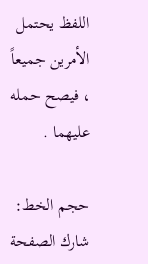اللفظ يحتمل الأمرين جميعاً ، فيصح حمله عليهما .

حجم الخط:
شارك الصفحة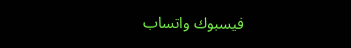فيسبوك واتساب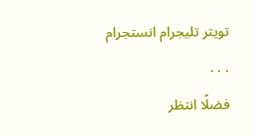تويتر تليجرام انستجرام
. . .
فضلًا انتظر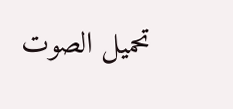تحميل الصوت